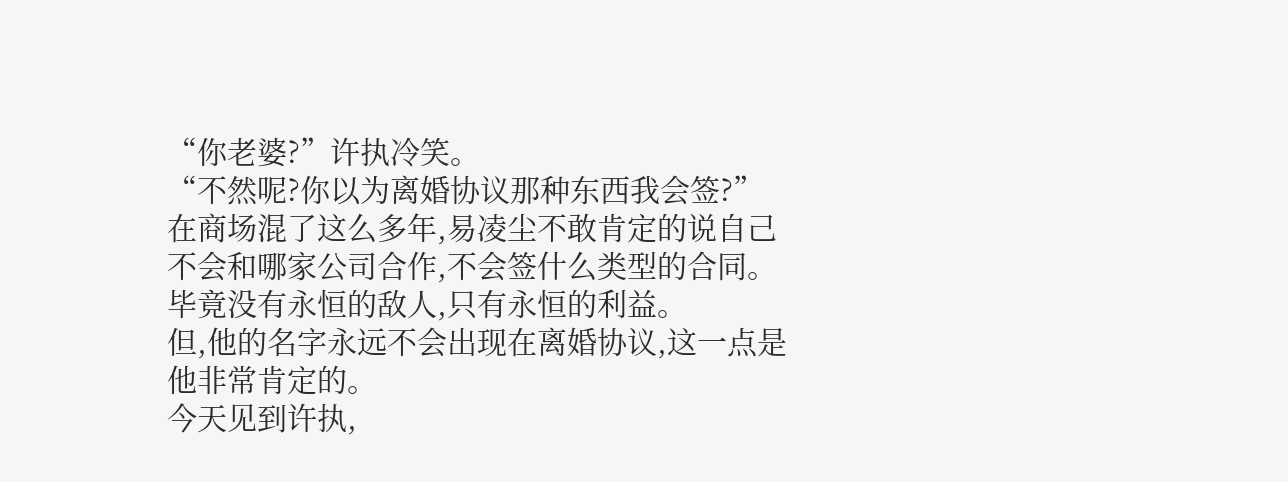“你老婆?”许执冷笑。
“不然呢?你以为离婚协议那种东西我会签?”
在商场混了这么多年,易凌尘不敢肯定的说自己不会和哪家公司合作,不会签什么类型的合同。毕竟没有永恒的敌人,只有永恒的利益。
但,他的名字永远不会出现在离婚协议,这一点是他非常肯定的。
今天见到许执,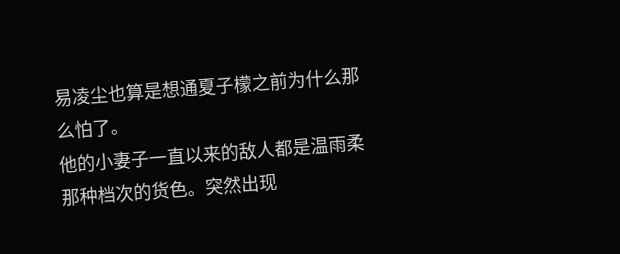易凌尘也算是想通夏子檬之前为什么那么怕了。
他的小妻子一直以来的敌人都是温雨柔那种档次的货色。突然出现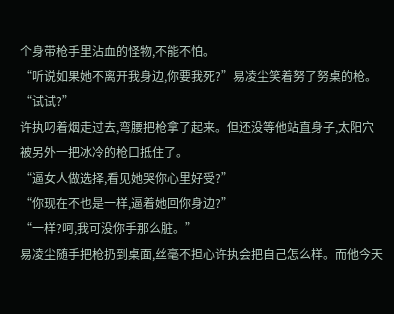个身带枪手里沾血的怪物,不能不怕。
“听说如果她不离开我身边,你要我死?”易凌尘笑着努了努桌的枪。“试试?”
许执叼着烟走过去,弯腰把枪拿了起来。但还没等他站直身子,太阳穴被另外一把冰冷的枪口抵住了。
“逼女人做选择,看见她哭你心里好受?”
“你现在不也是一样,逼着她回你身边?”
“一样?呵,我可没你手那么脏。”
易凌尘随手把枪扔到桌面,丝毫不担心许执会把自己怎么样。而他今天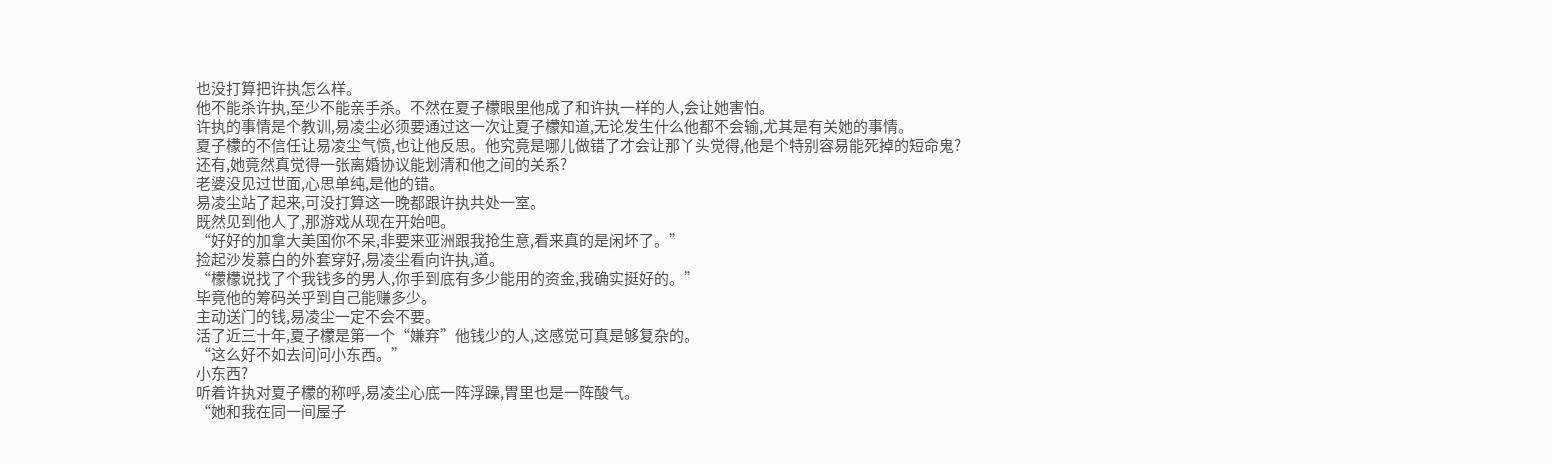也没打算把许执怎么样。
他不能杀许执,至少不能亲手杀。不然在夏子檬眼里他成了和许执一样的人,会让她害怕。
许执的事情是个教训,易凌尘必须要通过这一次让夏子檬知道,无论发生什么他都不会输,尤其是有关她的事情。
夏子檬的不信任让易凌尘气愤,也让他反思。他究竟是哪儿做错了才会让那丫头觉得,他是个特别容易能死掉的短命鬼?
还有,她竟然真觉得一张离婚协议能划清和他之间的关系?
老婆没见过世面,心思单纯,是他的错。
易凌尘站了起来,可没打算这一晚都跟许执共处一室。
既然见到他人了,那游戏从现在开始吧。
“好好的加拿大美国你不呆,非要来亚洲跟我抢生意,看来真的是闲坏了。”
捡起沙发慕白的外套穿好,易凌尘看向许执,道。
“檬檬说找了个我钱多的男人,你手到底有多少能用的资金,我确实挺好的。”
毕竟他的筹码关乎到自己能赚多少。
主动送门的钱,易凌尘一定不会不要。
活了近三十年,夏子檬是第一个“嫌弃”他钱少的人,这感觉可真是够复杂的。
“这么好不如去问问小东西。”
小东西?
听着许执对夏子檬的称呼,易凌尘心底一阵浮躁,胃里也是一阵酸气。
“她和我在同一间屋子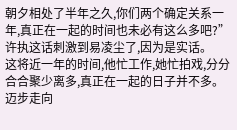朝夕相处了半年之久,你们两个确定关系一年,真正在一起的时间也未必有这么多吧?”
许执这话刺激到易凌尘了,因为是实话。
这将近一年的时间,他忙工作,她忙拍戏,分分合合聚少离多,真正在一起的日子并不多。
迈步走向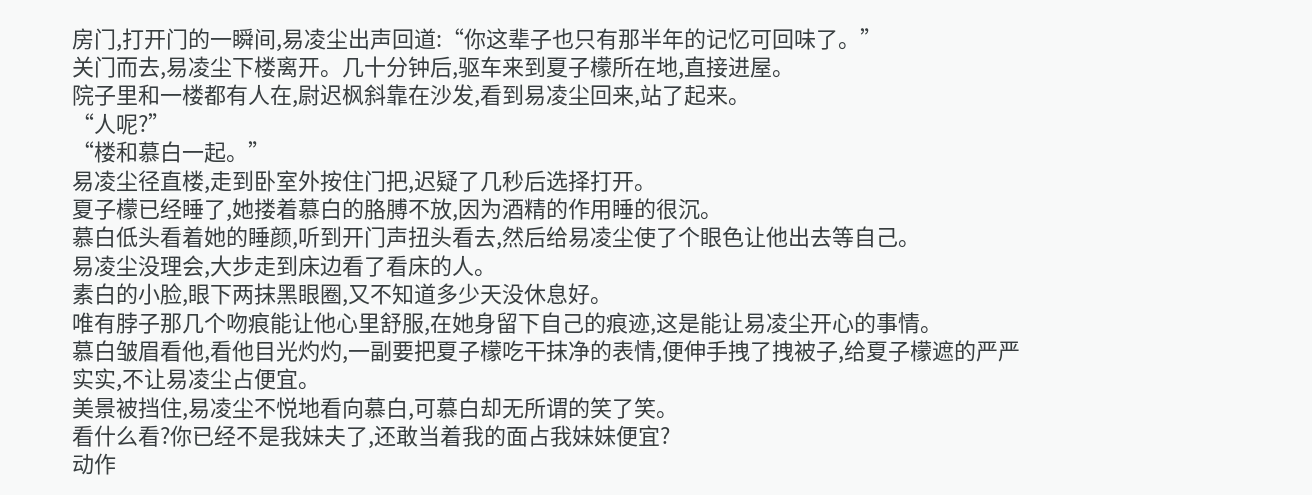房门,打开门的一瞬间,易凌尘出声回道:“你这辈子也只有那半年的记忆可回味了。”
关门而去,易凌尘下楼离开。几十分钟后,驱车来到夏子檬所在地,直接进屋。
院子里和一楼都有人在,尉迟枫斜靠在沙发,看到易凌尘回来,站了起来。
“人呢?”
“楼和慕白一起。”
易凌尘径直楼,走到卧室外按住门把,迟疑了几秒后选择打开。
夏子檬已经睡了,她搂着慕白的胳膊不放,因为酒精的作用睡的很沉。
慕白低头看着她的睡颜,听到开门声扭头看去,然后给易凌尘使了个眼色让他出去等自己。
易凌尘没理会,大步走到床边看了看床的人。
素白的小脸,眼下两抹黑眼圈,又不知道多少天没休息好。
唯有脖子那几个吻痕能让他心里舒服,在她身留下自己的痕迹,这是能让易凌尘开心的事情。
慕白皱眉看他,看他目光灼灼,一副要把夏子檬吃干抹净的表情,便伸手拽了拽被子,给夏子檬遮的严严实实,不让易凌尘占便宜。
美景被挡住,易凌尘不悦地看向慕白,可慕白却无所谓的笑了笑。
看什么看?你已经不是我妹夫了,还敢当着我的面占我妹妹便宜?
动作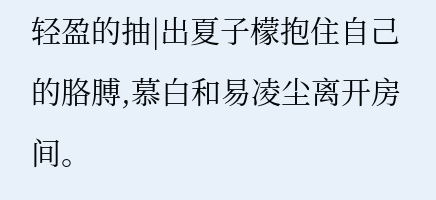轻盈的抽|出夏子檬抱住自己的胳膊,慕白和易凌尘离开房间。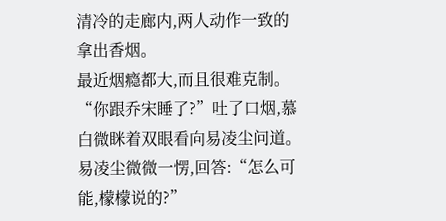清冷的走廊内,两人动作一致的拿出香烟。
最近烟瘾都大,而且很难克制。
“你跟乔宋睡了?”吐了口烟,慕白微眯着双眼看向易凌尘问道。
易凌尘微微一愣,回答:“怎么可能,檬檬说的?”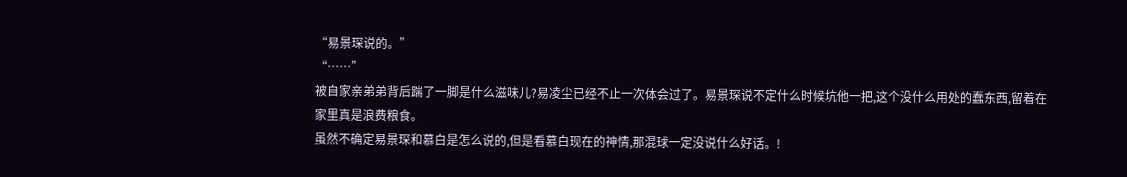“易景琛说的。”
“……”
被自家亲弟弟背后踹了一脚是什么滋味儿?易凌尘已经不止一次体会过了。易景琛说不定什么时候坑他一把,这个没什么用处的蠢东西,留着在家里真是浪费粮食。
虽然不确定易景琛和慕白是怎么说的,但是看慕白现在的神情,那混球一定没说什么好话。!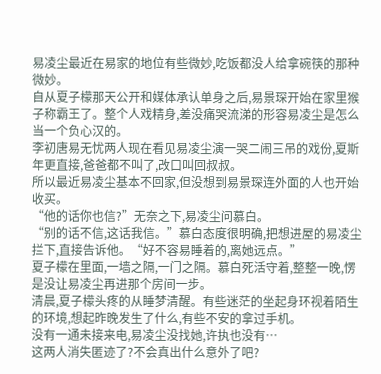易凌尘最近在易家的地位有些微妙,吃饭都没人给拿碗筷的那种微妙。
自从夏子檬那天公开和媒体承认单身之后,易景琛开始在家里猴子称霸王了。整个人戏精身,差没痛哭流涕的形容易凌尘是怎么当一个负心汉的。
李初唐易无忧两人现在看见易凌尘演一哭二闹三吊的戏份,夏斯年更直接,爸爸都不叫了,改口叫回叔叔。
所以最近易凌尘基本不回家,但没想到易景琛连外面的人也开始收买。
“他的话你也信?”无奈之下,易凌尘问慕白。
“别的话不信,这话我信。”慕白态度很明确,把想进屋的易凌尘拦下,直接告诉他。“好不容易睡着的,离她远点。”
夏子檬在里面,一墙之隔,一门之隔。慕白死活守着,整整一晚,愣是没让易凌尘再进那个房间一步。
清晨,夏子檬头疼的从睡梦清醒。有些迷茫的坐起身环视着陌生的环境,想起昨晚发生了什么,有些不安的拿过手机。
没有一通未接来电,易凌尘没找她,许执也没有…
这两人消失匿迹了?不会真出什么意外了吧?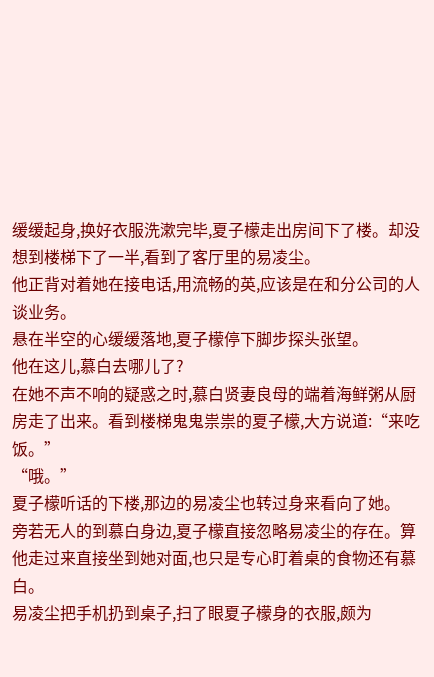缓缓起身,换好衣服洗漱完毕,夏子檬走出房间下了楼。却没想到楼梯下了一半,看到了客厅里的易凌尘。
他正背对着她在接电话,用流畅的英,应该是在和分公司的人谈业务。
悬在半空的心缓缓落地,夏子檬停下脚步探头张望。
他在这儿,慕白去哪儿了?
在她不声不响的疑惑之时,慕白贤妻良母的端着海鲜粥从厨房走了出来。看到楼梯鬼鬼祟祟的夏子檬,大方说道:“来吃饭。”
“哦。”
夏子檬听话的下楼,那边的易凌尘也转过身来看向了她。
旁若无人的到慕白身边,夏子檬直接忽略易凌尘的存在。算他走过来直接坐到她对面,也只是专心盯着桌的食物还有慕白。
易凌尘把手机扔到桌子,扫了眼夏子檬身的衣服,颇为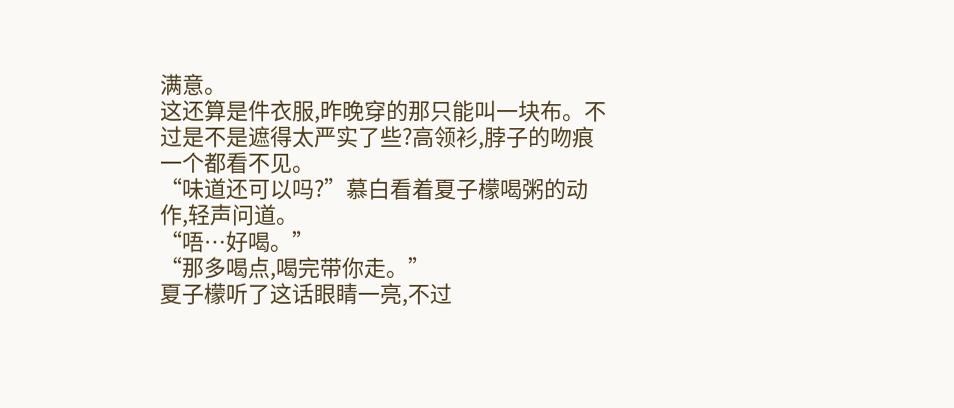满意。
这还算是件衣服,昨晚穿的那只能叫一块布。不过是不是遮得太严实了些?高领衫,脖子的吻痕一个都看不见。
“味道还可以吗?”慕白看着夏子檬喝粥的动作,轻声问道。
“唔…好喝。”
“那多喝点,喝完带你走。”
夏子檬听了这话眼睛一亮,不过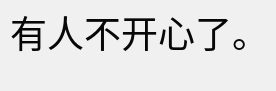有人不开心了。